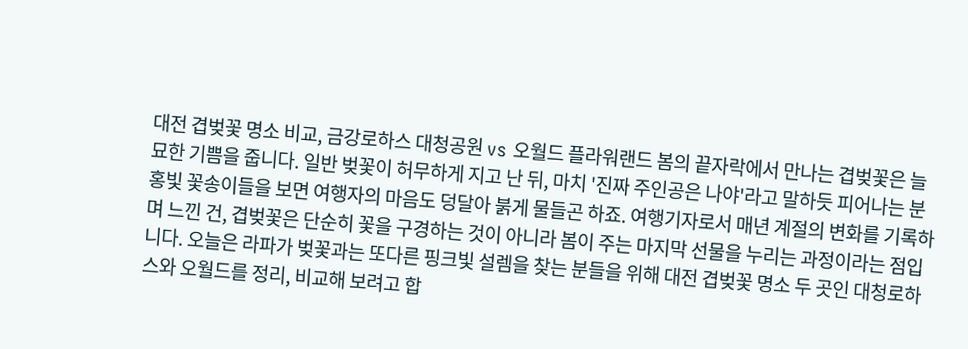대전 겹벚꽃 명소 비교, 금강로하스 대청공원 vs 오월드 플라워랜드 봄의 끝자락에서 만나는 겹벚꽃은 늘 묘한 기쁨을 줍니다. 일반 벚꽃이 허무하게 지고 난 뒤, 마치 '진짜 주인공은 나야'라고 말하듯 피어나는 분홍빛 꽃송이들을 보면 여행자의 마음도 덩달아 붉게 물들곤 하죠. 여행기자로서 매년 계절의 변화를 기록하며 느낀 건, 겹벚꽃은 단순히 꽃을 구경하는 것이 아니라 봄이 주는 마지막 선물을 누리는 과정이라는 점입니다. 오늘은 라파가 벚꽃과는 또다른 핑크빛 설렘을 찾는 분들을 위해 대전 겹벚꽃 명소 두 곳인 대청로하스와 오월드를 정리, 비교해 보려고 합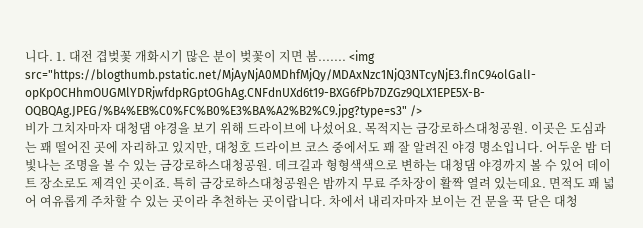니다. 1. 대전 겹벚꽃 개화시기 많은 분이 벚꽃이 지면 봄....... <img src="https://blogthumb.pstatic.net/MjAyNjA0MDhfMjQy/MDAxNzc1NjQ3NTcyNjE3.fInC94olGalI-opKpOCHhmOUGMlYDRjwfdpRGptOGhAg.CNFdnUXd6t19-BXG6fPb7DZGz9QLX1EPE5X-B-OQBQAg.JPEG/%B4%EB%C0%FC%B0%E3%BA%A2%B2%C9.jpg?type=s3" />
비가 그치자마자 대청댐 야경을 보기 위해 드라이브에 나섰어요. 목적지는 금강로하스대청공원. 이곳은 도심과는 꽤 떨어진 곳에 자리하고 있지만, 대청호 드라이브 코스 중에서도 꽤 잘 알려진 야경 명소입니다. 어두운 밤 더 빛나는 조명을 볼 수 있는 금강로하스대청공원. 데크길과 형형색색으로 변하는 대청댐 야경까지 볼 수 있어 데이트 장소로도 제격인 곳이죠. 특히 금강로하스대청공원은 밤까지 무료 주차장이 활짝 열려 있는데요. 면적도 꽤 넓어 여유롭게 주차할 수 있는 곳이라 추천하는 곳이랍니다. 차에서 내리자마자 보이는 건 문을 꾹 닫은 대청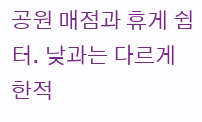공원 매점과 휴게 쉼터. 낮과는 다르게 한적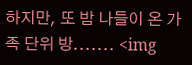하지만, 또 밤 나들이 온 가족 단위 방....... <img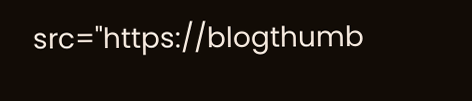src="https://blogthumb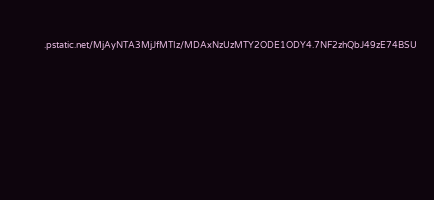.pstatic.net/MjAyNTA3MjJfMTIz/MDAxNzUzMTY2ODE1ODY4.7NF2zhQbJ49zE74BSU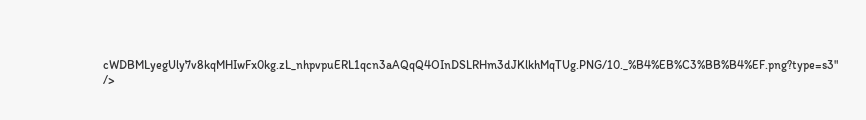cWDBMLyegUly7v8kqMHIwFx0kg.zL_nhpvpuERL1qcn3aAQqQ4OInDSLRHm3dJKlkhMqTUg.PNG/10._%B4%EB%C3%BB%B4%EF.png?type=s3" />